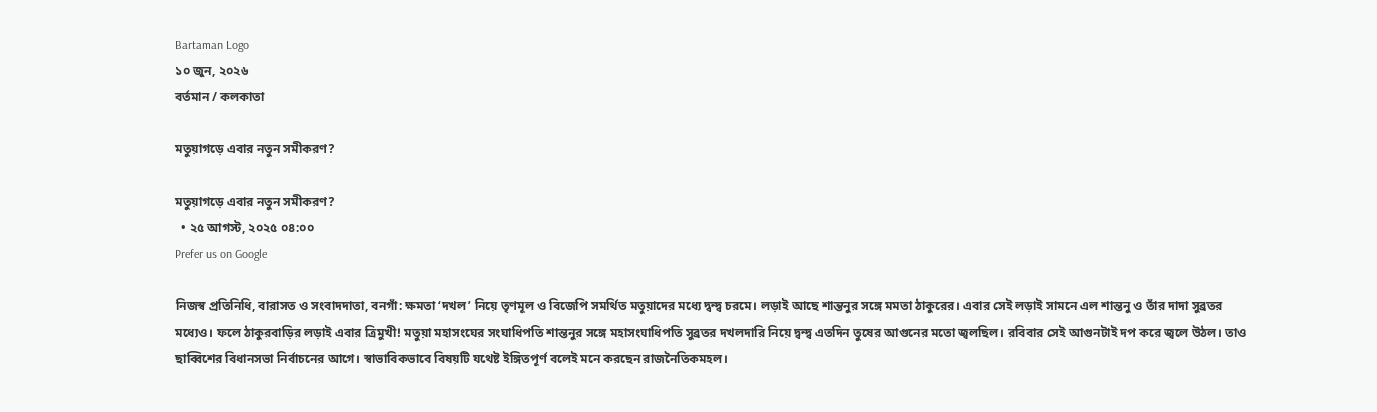Bartaman Logo
১০ জুন, ২০২৬
বর্তমান / কলকাতা

মতুয়াগড়ে এবার নতুন সমীকরণ?

মতুয়াগড়ে এবার নতুন সমীকরণ?
  • ২৫ আগস্ট, ২০২৫ ০৪:০০
Prefer us on Google

নিজস্ব প্রতিনিধি, বারাসত ও সংবাদদাতা, বনগাঁ: ক্ষমতা ‘দখল’ নিয়ে তৃণমূল ও বিজেপি সমর্থিত মতুয়াদের মধ্যে দ্বন্দ্ব চরমে। লড়াই আছে শান্তনুর সঙ্গে মমতা ঠাকুরের। এবার সেই লড়াই সামনে এল শান্তনু ও তাঁর দাদা সুব্রতর মধ্যেও। ফলে ঠাকুরবাড়ির লড়াই এবার ত্রিমুখী! মতুয়া মহাসংঘের সংঘাধিপতি শান্তনুর সঙ্গে মহাসংঘাধিপতি সুব্রতর দখলদারি নিয়ে দ্বন্দ্ব এতদিন তুষের আগুনের মতো জ্বলছিল। রবিবার সেই আগুনটাই দপ করে জ্বলে উঠল। তাও ছাব্বিশের বিধানসভা নির্বাচনের আগে। স্বাভাবিকভাবে বিষয়টি যথেষ্ট ইঙ্গিতপূর্ণ বলেই মনে করছেন রাজনৈতিকমহল।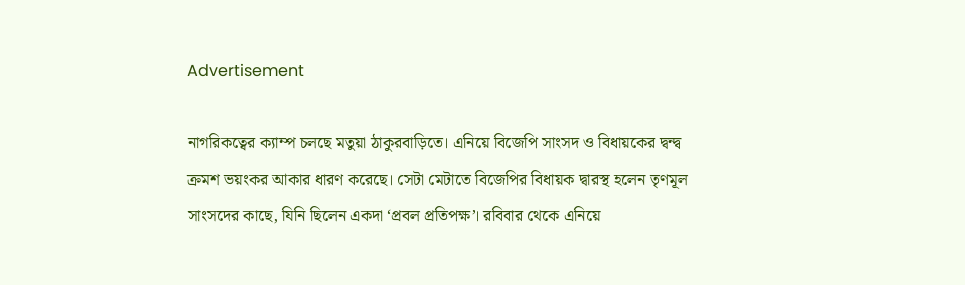Advertisement

নাগরিকত্বের ক্যাম্প চলছে মতুয়া ঠাকুরবাড়িতে। এনিয়ে বিজেপি সাংসদ ও বিধায়কের দ্বন্দ্ব ক্রমশ ভয়ংকর আকার ধারণ করেছে। সেটা মেটাতে বিজেপির বিধায়ক দ্বারস্থ হলেন তৃণমূল সাংসদের কাছে, যিনি ছিলেন একদা ‘প্রবল প্রতিপক্ষ’। রবিবার থেকে এনিয়ে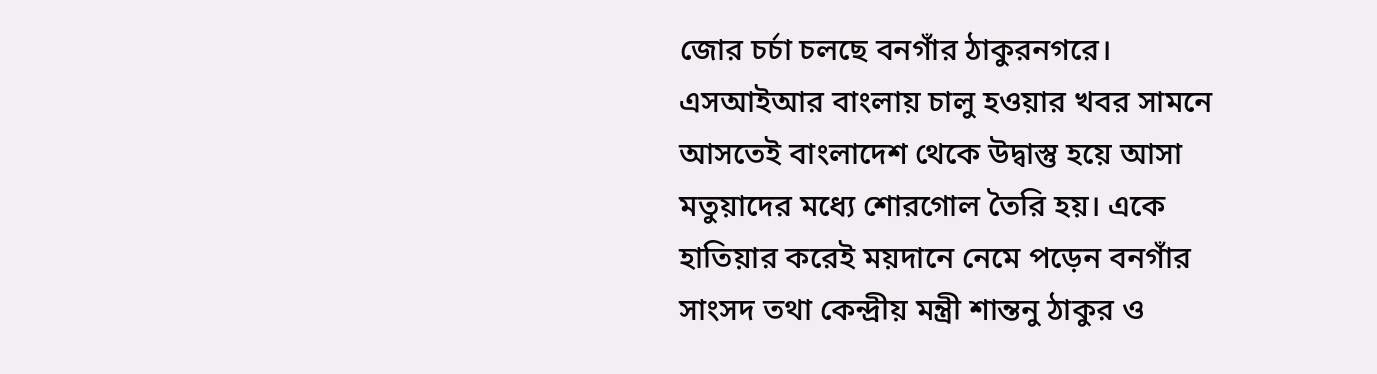জোর চর্চা চলছে বনগাঁর ঠাকুরনগরে। এসআইআর বাংলায় চালু হওয়ার খবর সামনে আসতেই বাংলাদেশ থেকে উদ্বাস্তু হয়ে আসা মতুয়াদের মধ্যে শোরগোল তৈরি হয়। একে হাতিয়ার করেই ময়দানে নেমে পড়েন বনগাঁর সাংসদ তথা কেন্দ্রীয় মন্ত্রী শান্তনু ঠাকুর ও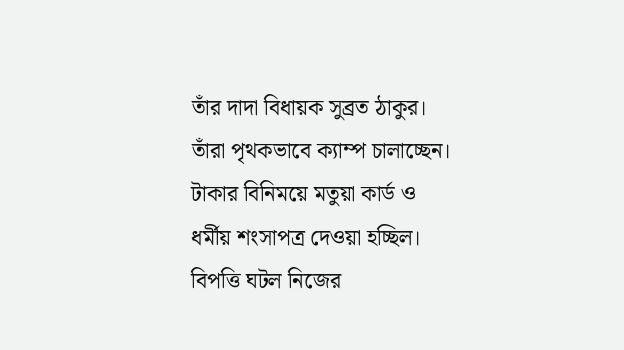তাঁর দাদা বিধায়ক সুব্রত ঠাকুর। তাঁরা পৃথকভাবে ক্যাম্প চালাচ্ছেন। টাকার বিনিময়ে মতুয়া কার্ড ও ধর্মীয় শংসাপত্র দেওয়া হচ্ছিল। বিপত্তি ঘটল নিজের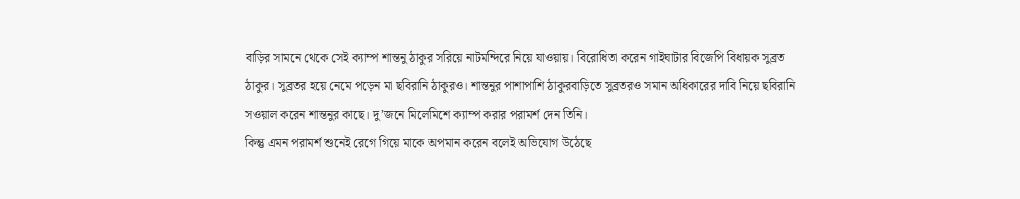বাড়ির সামনে থেকে সেই ক্যাম্প শান্তনু ঠাকুর সরিয়ে নাটমন্দিরে নিয়ে যাওয়ায়। বিরোধিতা করেন গাইঘাটার বিজেপি বিধায়ক সুব্রত ঠাকুর। সুব্রতর হয়ে নেমে পড়েন মা ছবিরানি ঠাকুরও। শান্তনুর পাশাপাশি ঠাকুরবাড়িতে সুব্রতরও সমান অধিকারের দাবি নিয়ে ছবিরানি সওয়াল করেন শান্তনুর কাছে। দু’জনে মিলেমিশে ক্যাম্প করার পরামর্শ দেন তিনি।
কিন্তু এমন পরামর্শ শুনেই রেগে গিয়ে মাকে অপমান করেন বলেই অভিযোগ উঠেছে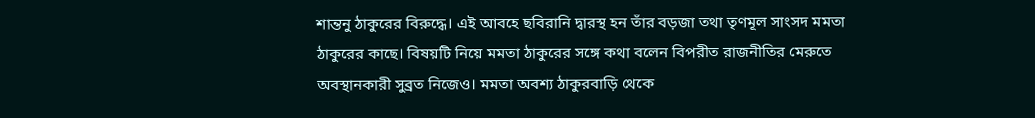শান্তনু ঠাকুরের বিরুদ্ধে। এই আবহে ছবিরানি দ্বারস্থ হন তাঁর বড়জা তথা তৃণমূল সাংসদ মমতা ঠাকুরের কাছে। বিষয়টি নিয়ে মমতা ঠাকুরের সঙ্গে কথা বলেন বিপরীত রাজনীতির মেরুতে অবস্থানকারী সুব্রত নিজেও। মমতা অবশ্য ঠাকুরবাড়ি থেকে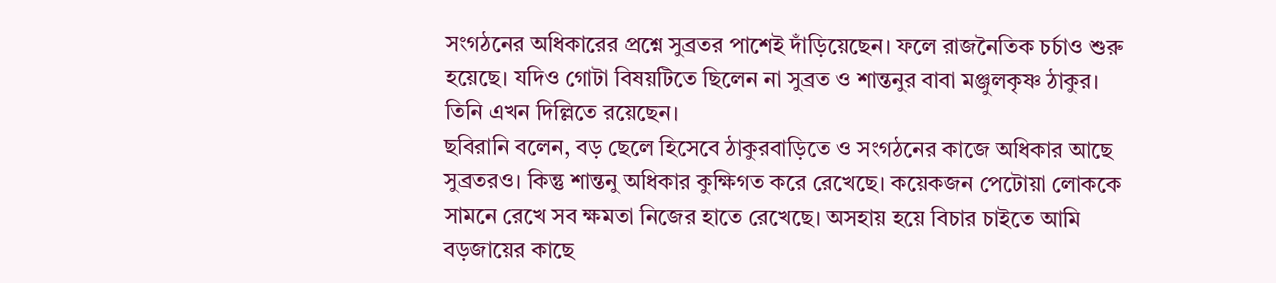সংগঠনের অধিকারের প্রশ্নে সুব্রতর পাশেই দাঁড়িয়েছেন। ফলে রাজনৈতিক চর্চাও শুরু হয়েছে। যদিও গোটা বিষয়টিতে ছিলেন না সুব্রত ও শান্তনুর বাবা মঞ্জুলকৃষ্ণ ঠাকুর। তিনি এখন দিল্লিতে রয়েছেন।
ছবিরানি বলেন, বড় ছেলে হিসেবে ঠাকুরবাড়িতে ও সংগঠনের কাজে অধিকার আছে সুব্রতরও। কিন্তু শান্তনু অধিকার কুক্ষিগত করে রেখেছে। কয়েকজন পেটোয়া লোককে সামনে রেখে সব ক্ষমতা নিজের হাতে রেখেছে। অসহায় হয়ে বিচার চাইতে আমি বড়জায়ের কাছে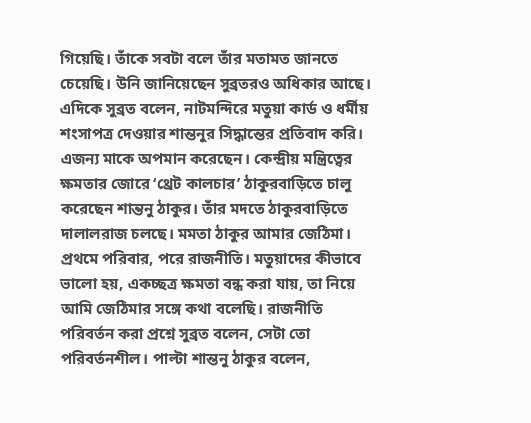গিয়েছি। তাঁকে সবটা বলে তাঁর মতামত জানতে চেয়েছি। উনি জানিয়েছেন সুব্রতরও অধিকার আছে। এদিকে সুব্রত বলেন, নাটমন্দিরে মতুয়া কার্ড ও ধর্মীয় শংসাপত্র দেওয়ার শান্তনুর সিদ্ধান্তের প্রতিবাদ করি। এজন্য মাকে অপমান করেছেন। কেন্দ্রীয় মন্ত্রিত্বের ক্ষমতার জোরে ‘থ্রেট কালচার’ ঠাকুরবাড়িতে চালু করেছেন শান্তনু ঠাকুর। তাঁর মদতে ঠাকুরবাড়িতে দালালরাজ চলছে। মমতা ঠাকুর আমার জেঠিমা। প্রথমে পরিবার, পরে রাজনীতি। মতুয়াদের কীভাবে ভালো হয়, একচ্ছত্র ক্ষমতা বন্ধ করা যায়, তা নিয়ে আমি জেঠিমার সঙ্গে কথা বলেছি। রাজনীতি পরিবর্তন করা প্রশ্নে সুব্রত বলেন, সেটা তো পরিবর্তনশীল। পাল্টা শান্তনু ঠাকুর বলেন,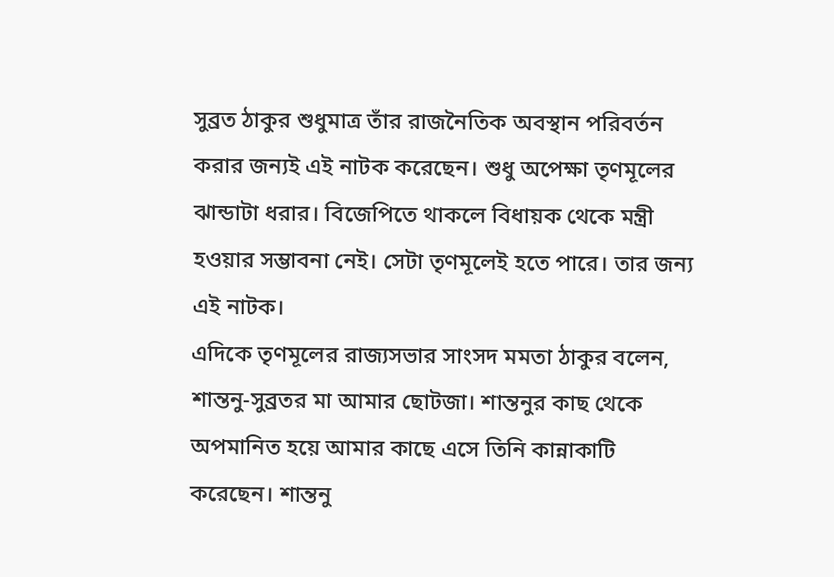সুব্রত ঠাকুর শুধুমাত্র তাঁর রাজনৈতিক অবস্থান পরিবর্তন করার জন্যই এই নাটক করেছেন। শুধু অপেক্ষা তৃণমূলের ঝান্ডাটা ধরার। বিজেপিতে থাকলে বিধায়ক থেকে মন্ত্রী হওয়ার সম্ভাবনা নেই। সেটা তৃণমূলেই হতে পারে। তার জন্য এই নাটক।
এদিকে তৃণমূলের রাজ্যসভার সাংসদ মমতা ঠাকুর বলেন, শান্তনু-সুব্রতর মা আমার ছোটজা। শান্তনুর কাছ থেকে অপমানিত হয়ে আমার কাছে এসে তিনি কান্নাকাটি করেছেন। শান্তনু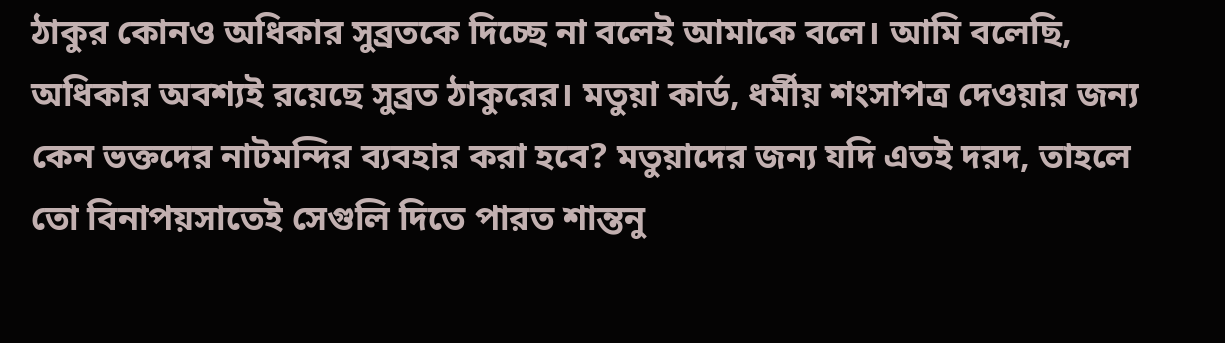ঠাকুর কোনও অধিকার সুব্রতকে দিচ্ছে না বলেই আমাকে বলে। আমি বলেছি, অধিকার অবশ্যই রয়েছে সুব্রত ঠাকুরের। মতুয়া কার্ড, ধর্মীয় শংসাপত্র দেওয়ার জন্য কেন ভক্তদের নাটমন্দির ব্যবহার করা হবে? মতুয়াদের জন্য যদি এতই দরদ, তাহলে তো বিনাপয়সাতেই সেগুলি দিতে পারত শান্তনু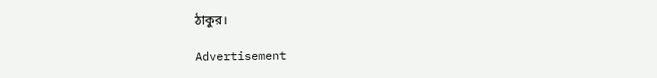ঠাকুর।

Advertisement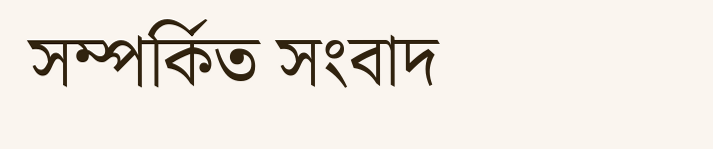সম্পর্কিত সংবাদ